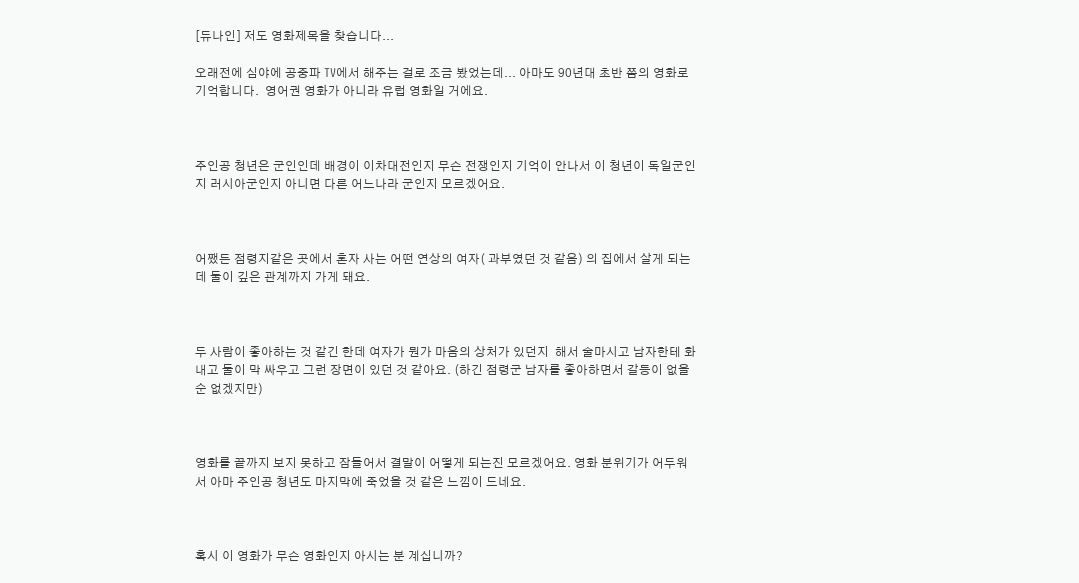[듀나인] 저도 영화제목을 찾습니다...

오래전에 심야에 공중파 TV에서 해주는 걸로 조금 봤었는데... 아마도 90년대 초반 쯤의 영화로 기억합니다.  영어권 영화가 아니라 유럽 영화일 거에요.



주인공 청년은 군인인데 배경이 이차대전인지 무슨 전쟁인지 기억이 안나서 이 청년이 독일군인지 러시아군인지 아니면 다른 어느나라 군인지 모르겠어요.



어쨌든 점령지같은 곳에서 혼자 사는 어떤 연상의 여자( 과부였던 것 같음) 의 집에서 살게 되는데 둘이 깊은 관계까지 가게 돼요.



두 사람이 좋아하는 것 같긴 한데 여자가 뭔가 마음의 상처가 있던지  해서 술마시고 남자한테 화내고 둘이 막 싸우고 그런 장면이 있던 것 같아요. (하긴 점령군 남자를 좋아하면서 갈등이 없을 순 없겠지만)



영화를 끝까지 보지 못하고 잠들어서 결말이 어떻게 되는진 모르겠어요. 영화 분위기가 어두워서 아마 주인공 청년도 마지막에 죽었을 것 같은 느낌이 드네요.



혹시 이 영화가 무슨 영화인지 아시는 분 계십니까?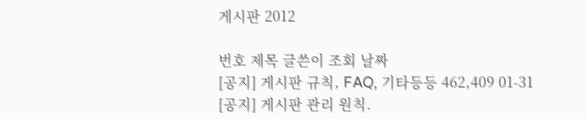게시판 2012

번호 제목 글쓴이 조회 날짜
[공지] 게시판 규칙, FAQ, 기타등등 462,409 01-31
[공지] 게시판 관리 원칙.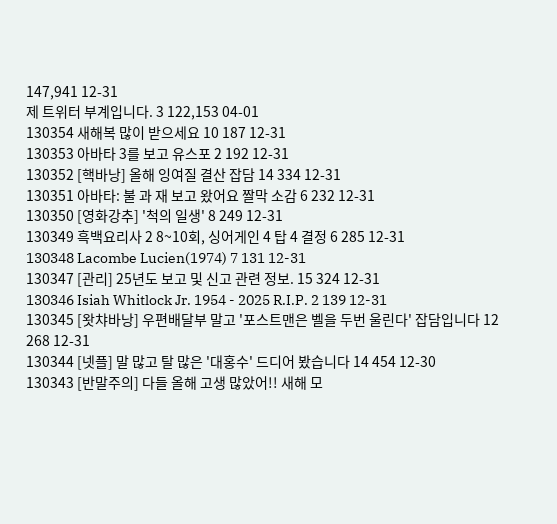147,941 12-31
제 트위터 부계입니다. 3 122,153 04-01
130354 새해복 많이 받으세요 10 187 12-31
130353 아바타 3를 보고 유스포 2 192 12-31
130352 [핵바낭] 올해 잉여질 결산 잡담 14 334 12-31
130351 아바타: 불 과 재 보고 왔어요 짤막 소감 6 232 12-31
130350 [영화강추] '척의 일생' 8 249 12-31
130349 흑백요리사 2 8~10회, 싱어게인 4 탑 4 결정 6 285 12-31
130348 Lacombe Lucien(1974) 7 131 12-31
130347 [관리] 25년도 보고 및 신고 관련 정보. 15 324 12-31
130346 Isiah Whitlock Jr. 1954 - 2025 R.I.P. 2 139 12-31
130345 [왓챠바낭] 우편배달부 말고 '포스트맨은 벨을 두번 울린다' 잡담입니다 12 268 12-31
130344 [넷플] 말 많고 탈 많은 '대홍수' 드디어 봤습니다 14 454 12-30
130343 [반말주의] 다들 올해 고생 많았어!! 새해 모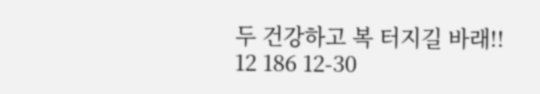두 건강하고 복 터지길 바래!! 12 186 12-30